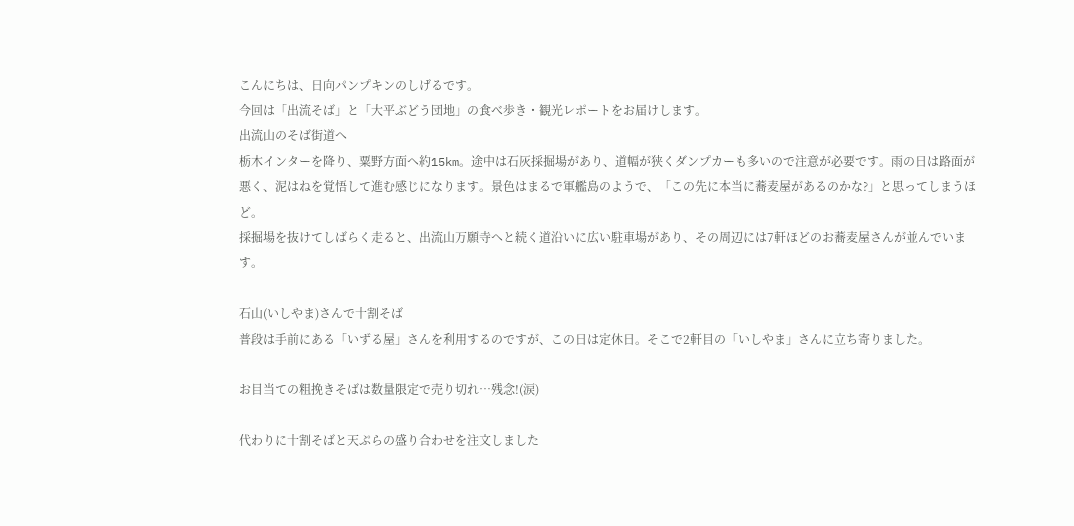こんにちは、日向パンプキンのしげるです。
今回は「出流そば」と「大平ぶどう団地」の食べ歩き・観光レポートをお届けします。
出流山のそば街道へ
栃木インターを降り、粟野方面へ約15km。途中は石灰採掘場があり、道幅が狭くダンプカーも多いので注意が必要です。雨の日は路面が悪く、泥はねを覚悟して進む感じになります。景色はまるで軍艦島のようで、「この先に本当に蕎麦屋があるのかな?」と思ってしまうほど。
採掘場を抜けてしばらく走ると、出流山万願寺へと続く道沿いに広い駐車場があり、その周辺には7軒ほどのお蕎麦屋さんが並んでいます。

石山(いしやま)さんで十割そば
普段は手前にある「いずる屋」さんを利用するのですが、この日は定休日。そこで2軒目の「いしやま」さんに立ち寄りました。

お目当ての粗挽きそばは数量限定で売り切れ…残念!(涙)

代わりに十割そばと天ぷらの盛り合わせを注文しました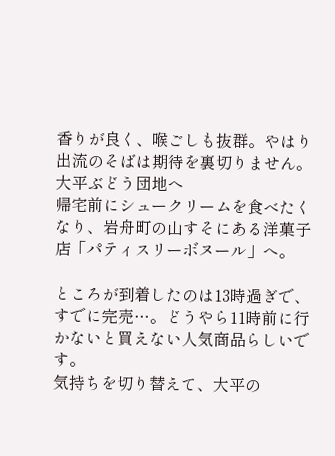香りが良く、喉ごしも抜群。やはり出流のそばは期待を裏切りません。
大平ぶどう団地へ
帰宅前にシュークリームを食べたくなり、岩舟町の山すそにある洋菓子店「パティスリーボヌール」へ。

ところが到着したのは13時過ぎで、すでに完売…。どうやら11時前に行かないと買えない人気商品らしいです。
気持ちを切り替えて、大平の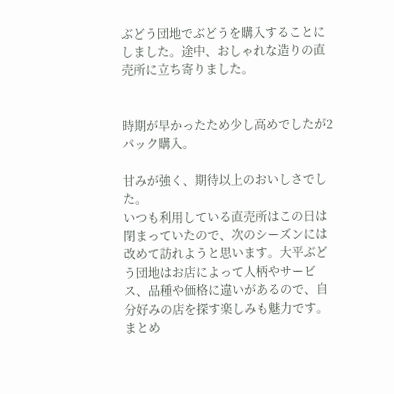ぶどう団地でぶどうを購入することにしました。途中、おしゃれな造りの直売所に立ち寄りました。


時期が早かったため少し高めでしたが2パック購入。

甘みが強く、期待以上のおいしさでした。
いつも利用している直売所はこの日は閉まっていたので、次のシーズンには改めて訪れようと思います。大平ぶどう団地はお店によって人柄やサービス、品種や価格に違いがあるので、自分好みの店を探す楽しみも魅力です。
まとめ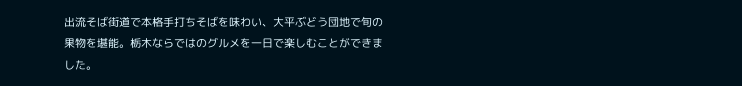出流そば街道で本格手打ちそばを味わい、大平ぶどう団地で旬の果物を堪能。栃木ならではのグルメを一日で楽しむことができました。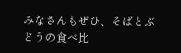みなさんもぜひ、そばとぶどうの食べ比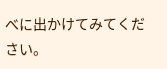べに出かけてみてください。